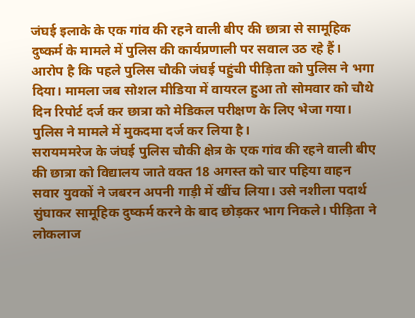जंघई इलाके के एक गांव की रहने वाली बीए की छात्रा से सामूहिक दुष्कर्म के मामले में पुलिस की कार्यप्रणाली पर सवाल उठ रहे हैं। आरोप है कि पहले पुलिस चौकी जंघई पहुंची पीड़िता को पुलिस ने भगा दिया। मामला जब सोशल मीडिया में वायरल हुआ तो सोमवार को चौथे दिन रिपोर्ट दर्ज कर छात्रा को मेडिकल परीक्षण के लिए भेजा गया। पुलिस ने मामले में मुकदमा दर्ज कर लिया है।
सरायममरेज के जंघई पुलिस चौकी क्षेत्र के एक गांव की रहने वाली बीए की छात्रा को विद्यालय जाते वक्त 18 अगस्त को चार पहिया वाहन सवार युवकों ने जबरन अपनी गाड़ी में खींच लिया। उसे नशीला पदार्थ सुंघाकर सामूहिक दुष्कर्म करने के बाद छोड़कर भाग निकले। पीड़िता ने लोकलाज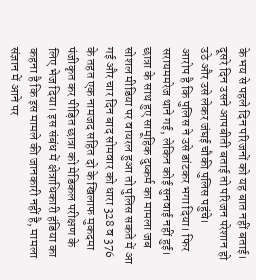के भय से पहले दिन परिजनों को यह बात नहीं बताई। दूसरे दिन उसने आपबीती बताई तो परिजन परेशान हो उठे और उसे लेकर जंघई चौकी पुलिस पहुंचे।
आरोप है कि पुलिस ने उसे डांटकर भगा दिया। फिर सरायममरेज थाने गई, लेकिन कोई सुनवाई नहीं हुई। छात्रा के साथ हुए सामूहिक दुष्कर्म का मामला जब सोशल मीडिया पर वायरल हुआ तो पुलिस सकते में आ गई और चार दिन बाद सोमवार को धारा 328 व 376 के तहत एक नामजद सहित दो के खिलाफ मुकदमा पंजीकृत कर पीड़ित छात्रा को मेडिकल परीक्षण के लिए भेज दिया। इस संबंध में क्षेत्राधिकारी हंडिया का कहना है कि इस मामले की जानकारी नहीं है, मामला संज्ञान में आने पर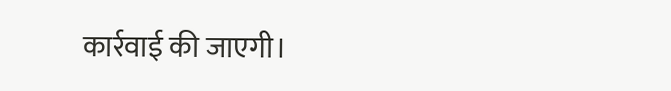कार्रवाई की जाएगी।